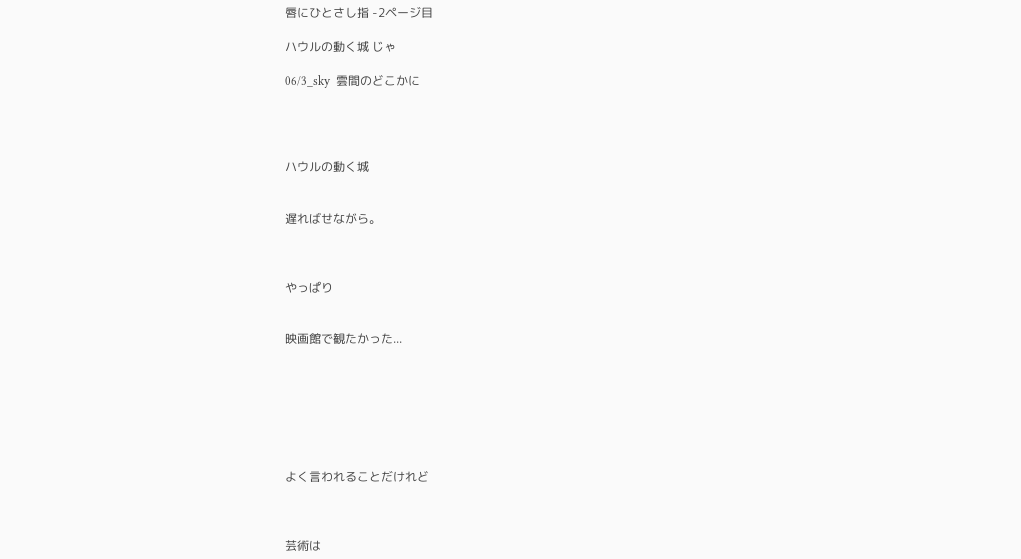唇にひとさし指 -2ページ目

ハウルの動く城 じゃ

06/3_sky  雲間のどこかに




ハウルの動く城


遅ればせながら。



やっぱり


映画館で観たかった...







よく言われることだけれど



芸術は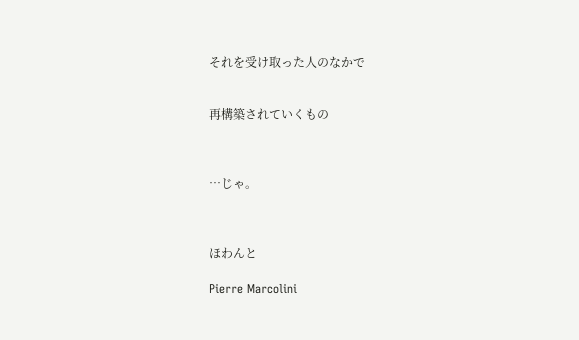それを受け取った人のなかで


再構築されていくもの



…じゃ。



ほわんと

Pierre Marcolini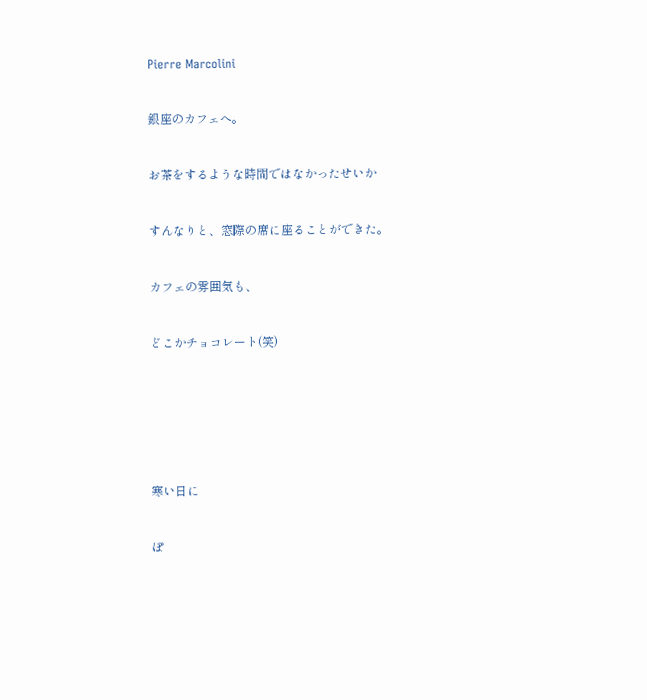Pierre Marcolini


銀座のカフェへ。


お茶をするような時間ではなかったせいか


すんなりと、窓際の席に座ることができた。


カフェの雰囲気も、


どこかチョコレート(笑)







寒い日に


ぽ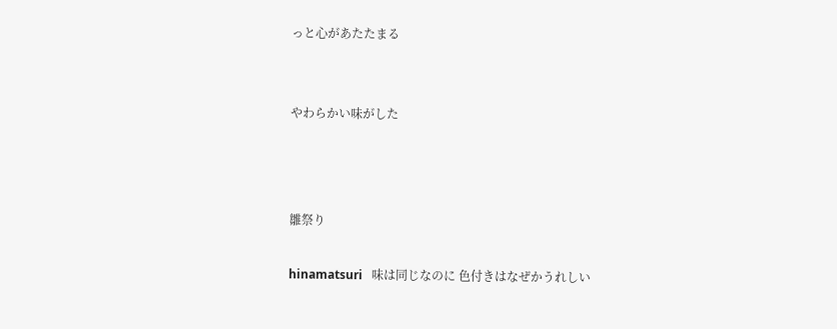っと心があたたまる


やわらかい味がした



雛祭り

hinamatsuri   味は同じなのに 色付きはなぜかうれしい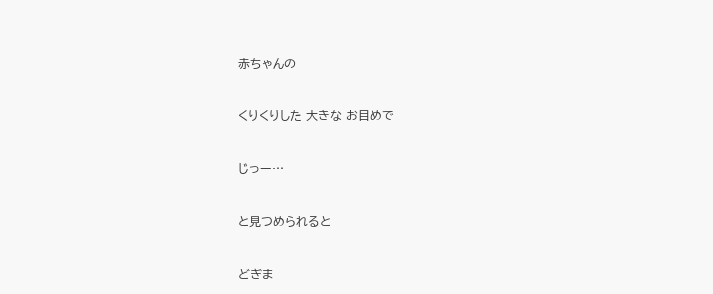赤ちゃんの


くりくりした 大きな お目めで


じっー…


と見つめられると


どぎま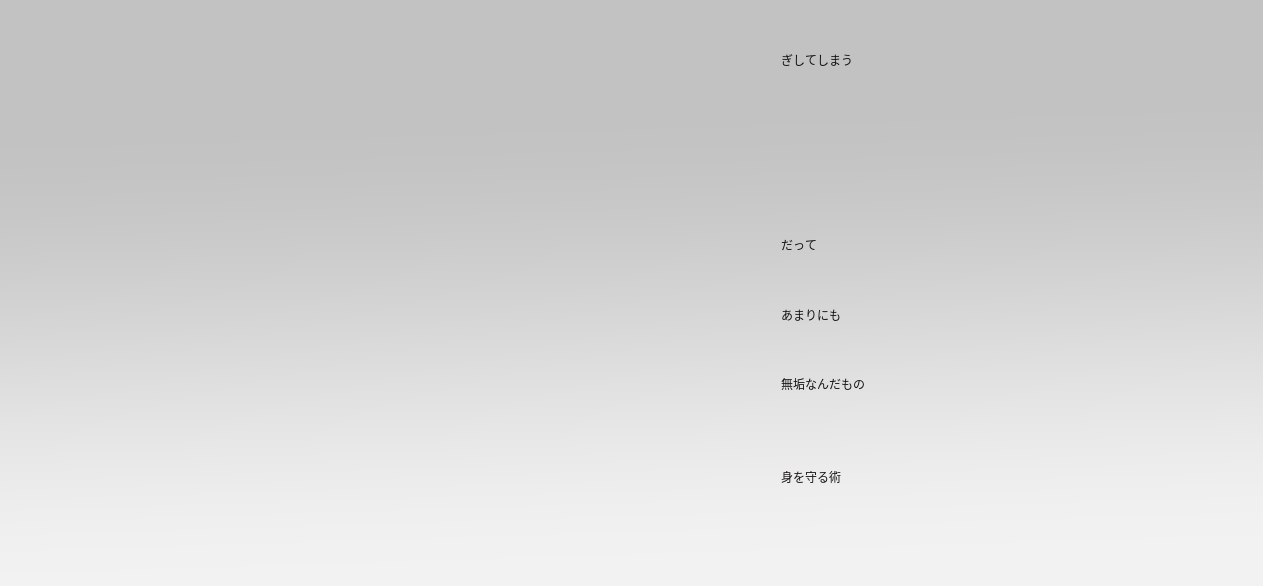ぎしてしまう







だって


あまりにも


無垢なんだもの



身を守る術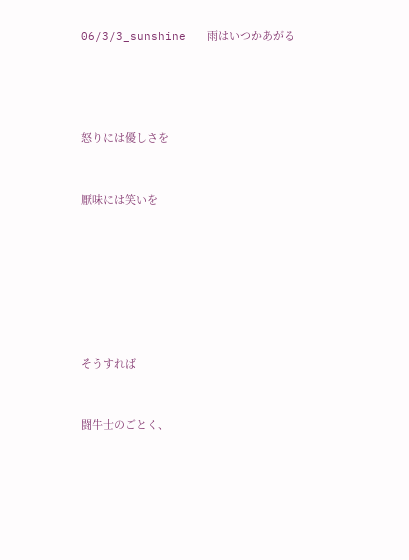06/3/3_sunshine   雨はいつかあがる




怒りには優しさを


厭味には笑いを







そうすれば


闘牛士のごとく、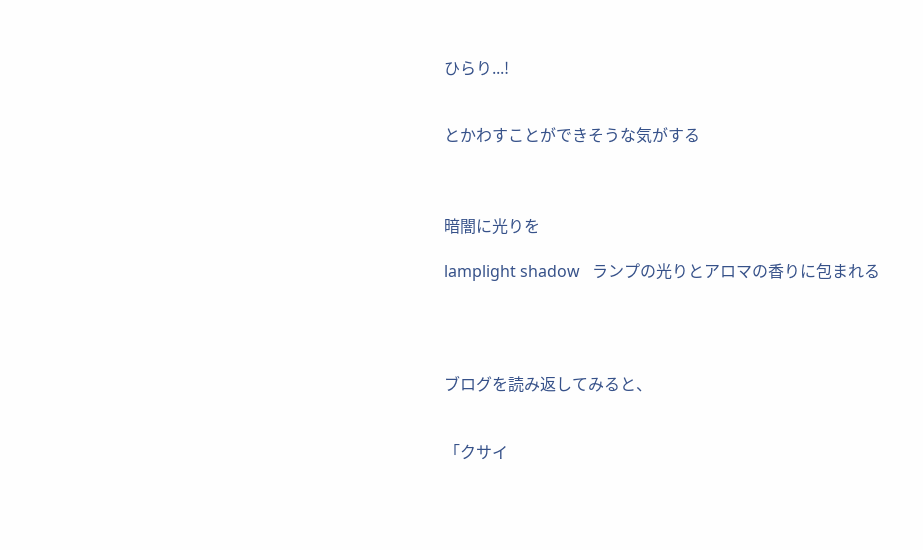ひらり...!


とかわすことができそうな気がする



暗闇に光りを

lamplight shadow   ランプの光りとアロマの香りに包まれる




ブログを読み返してみると、


「クサイ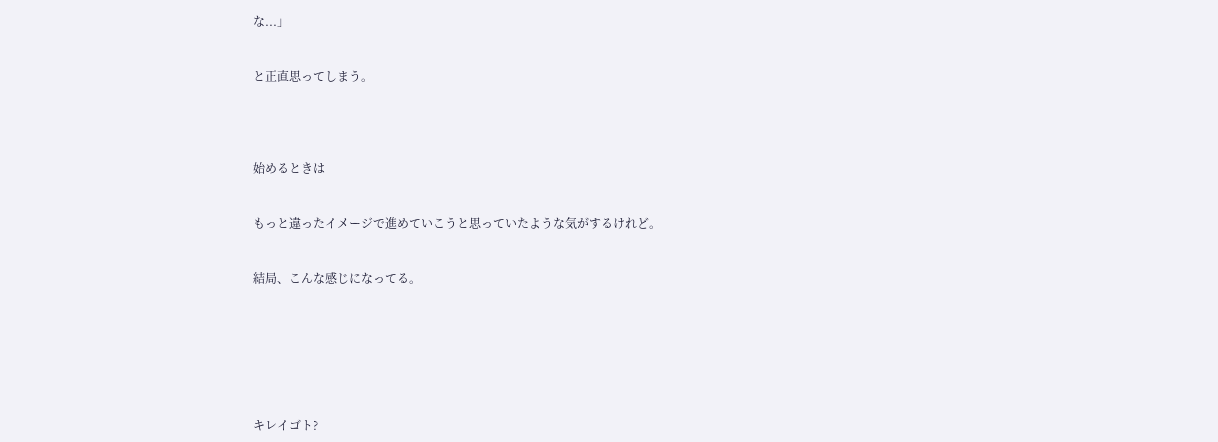な...」


と正直思ってしまう。




始めるときは


もっと違ったイメージで進めていこうと思っていたような気がするけれど。


結局、こんな感じになってる。







キレイゴト?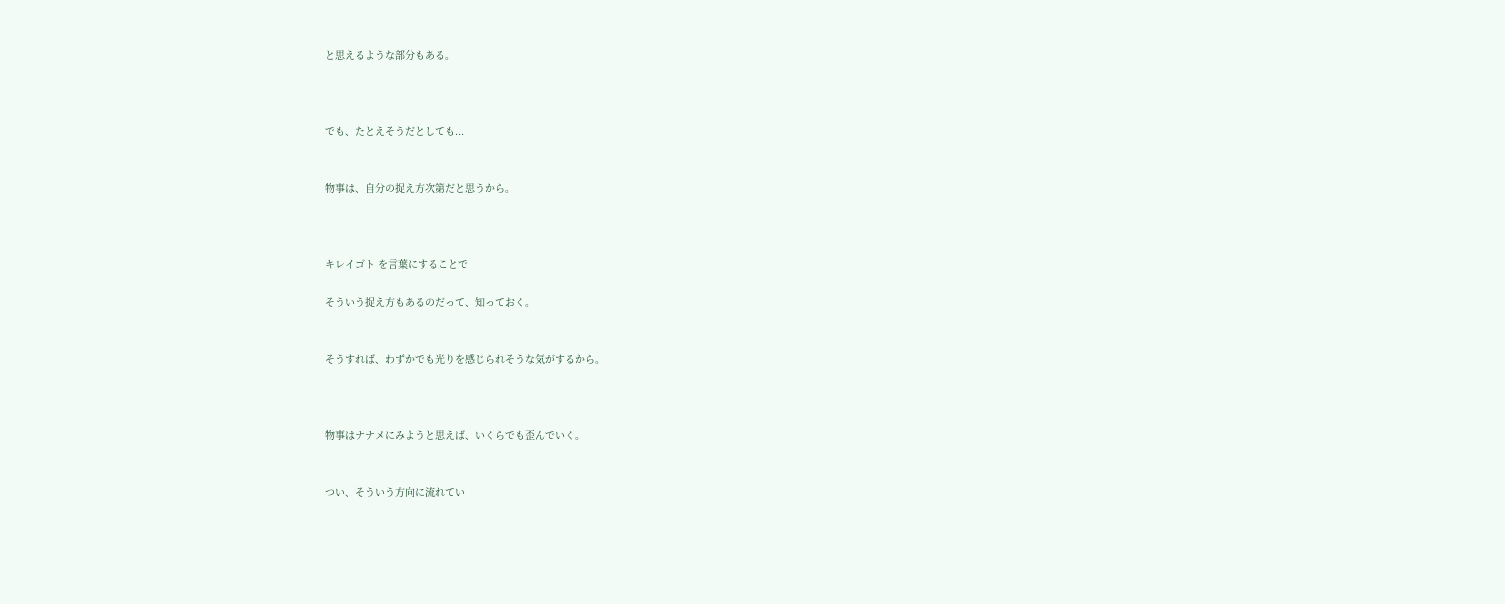と思えるような部分もある。



でも、たとえそうだとしても...


物事は、自分の捉え方次第だと思うから。



キレイゴト を言葉にすることで

そういう捉え方もあるのだって、知っておく。


そうすれば、わずかでも光りを感じられそうな気がするから。



物事はナナメにみようと思えば、いくらでも歪んでいく。


つい、そういう方向に流れてい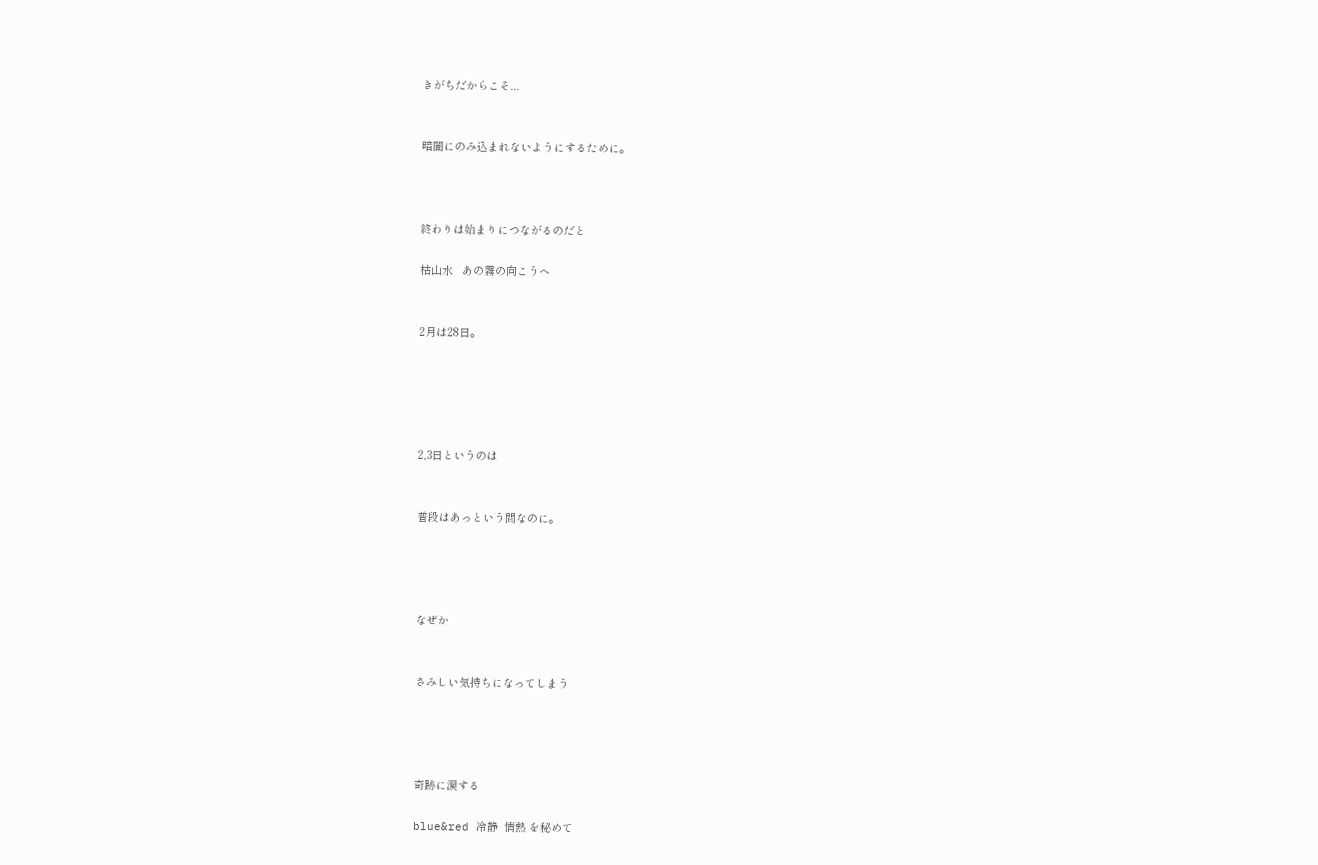きがちだからこそ...


暗闇にのみ込まれないようにするために。



終わりは始まりにつながるのだと

枯山水   あの霧の向こうへ


2月は28日。





2,3日というのは


普段はあっという間なのに。




なぜか


さみしい気持ちになってしまう




奇跡に涙する

blue&red 冷静  情熱 を秘めて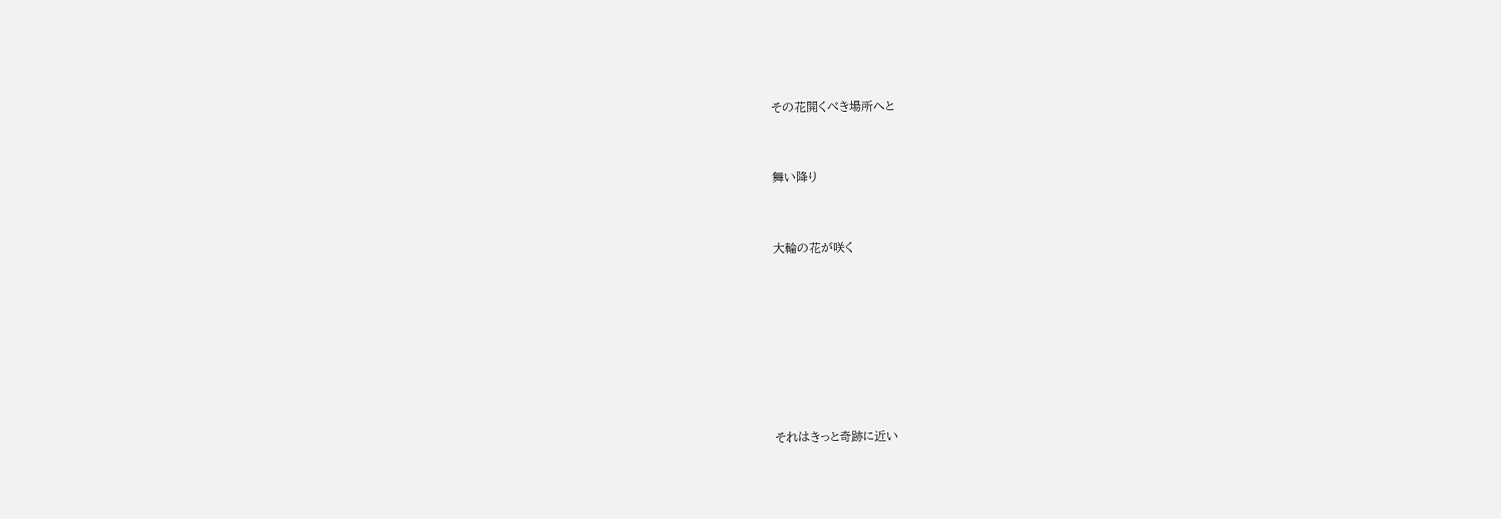その花開くべき場所へと


舞い降り


大輪の花が咲く







それはきっと奇跡に近い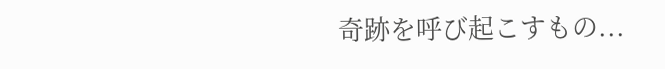奇跡を呼び起こすもの...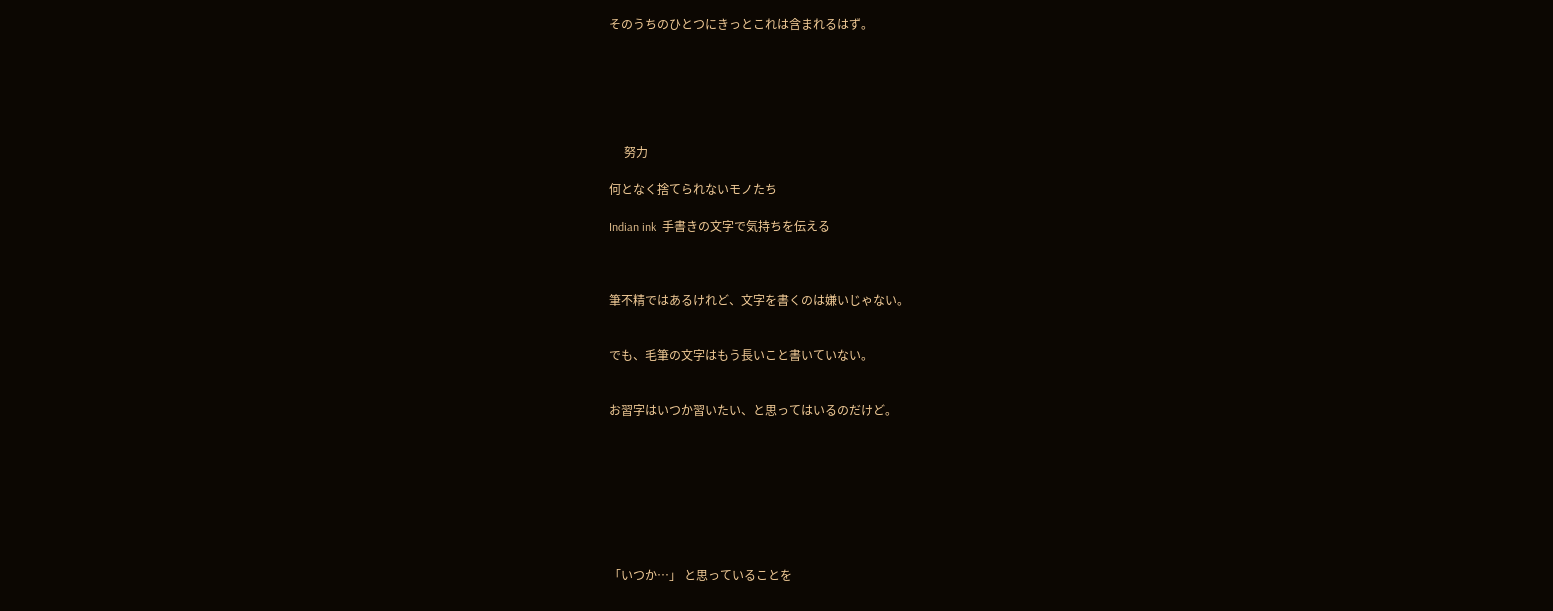そのうちのひとつにきっとこれは含まれるはず。






     努力

何となく捨てられないモノたち

Indian ink  手書きの文字で気持ちを伝える



筆不精ではあるけれど、文字を書くのは嫌いじゃない。


でも、毛筆の文字はもう長いこと書いていない。


お習字はいつか習いたい、と思ってはいるのだけど。








「いつか…」 と思っていることを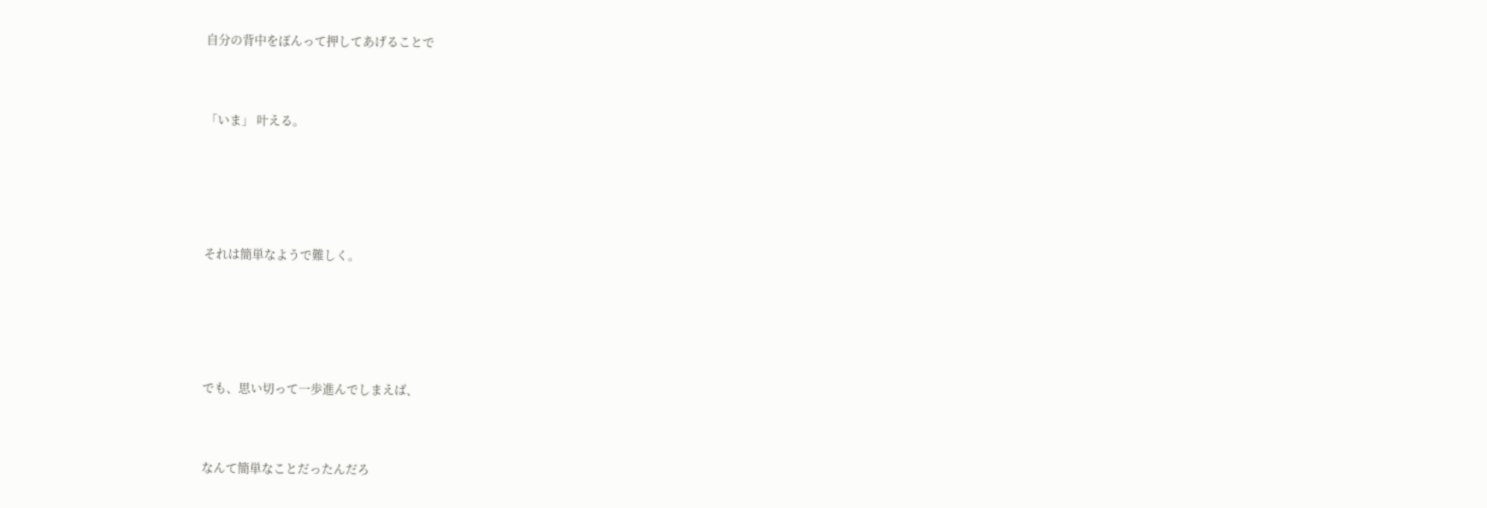自分の背中をぽんって押してあげることで


「いま」 叶える。




それは簡単なようで難しく。




でも、思い切って一歩進んでしまえば、


なんて簡単なことだったんだろ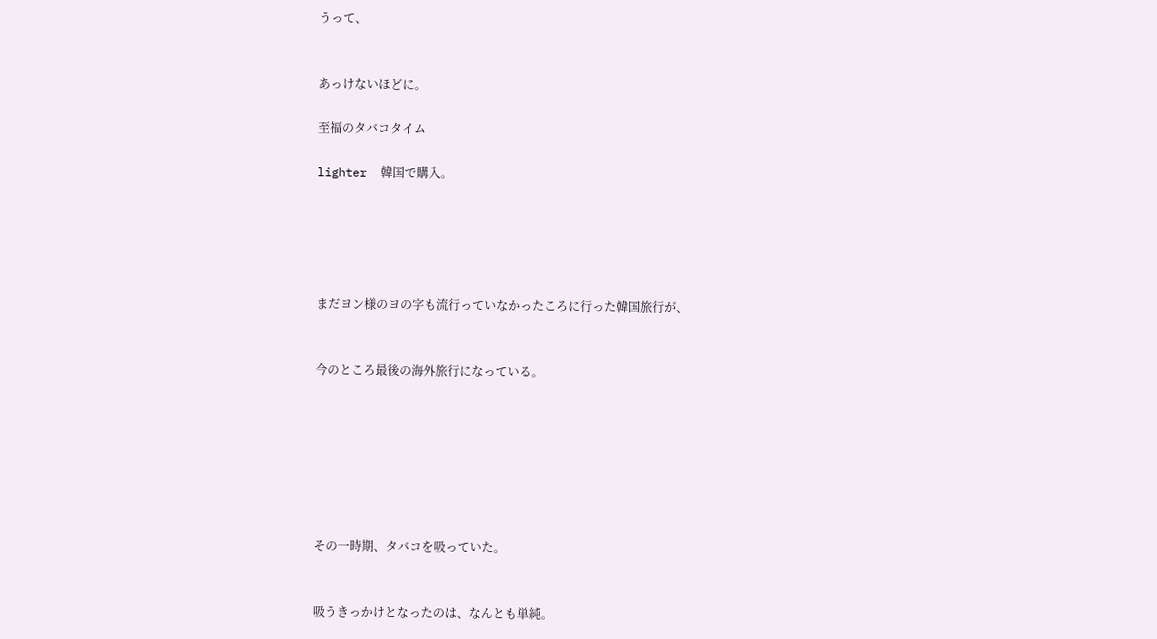うって、


あっけないほどに。

至福のタバコタイム

lighter  韓国で購入。





まだヨン様のヨの字も流行っていなかったころに行った韓国旅行が、


今のところ最後の海外旅行になっている。







その一時期、タバコを吸っていた。


吸うきっかけとなったのは、なんとも単純。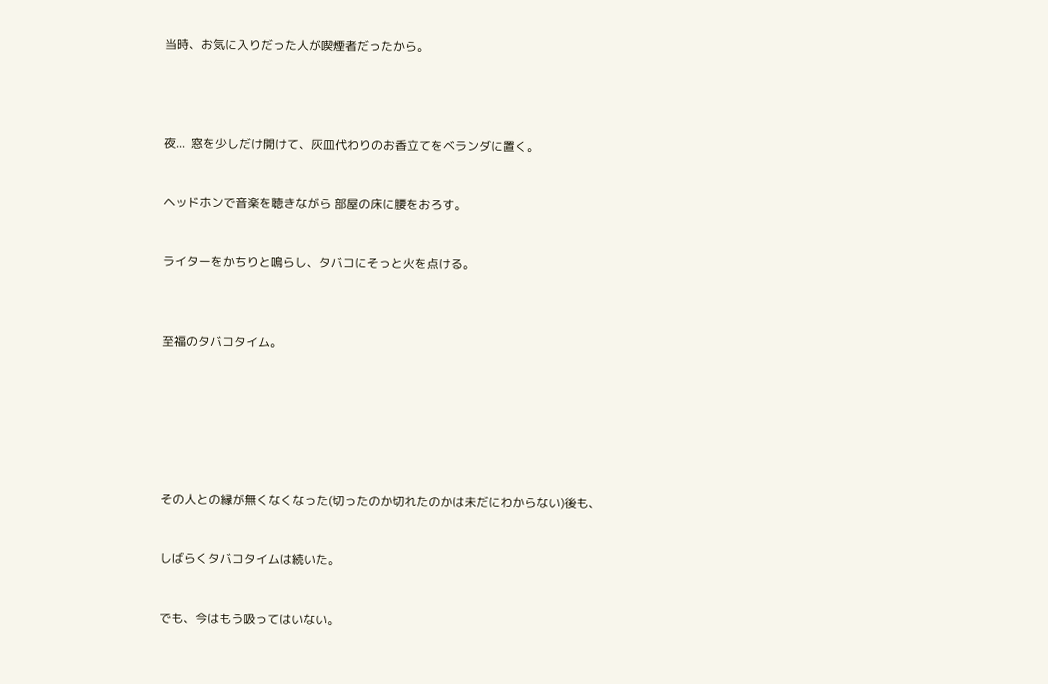当時、お気に入りだった人が喫煙者だったから。




夜...  窓を少しだけ開けて、灰皿代わりのお香立てをベランダに置く。


ヘッドホンで音楽を聴きながら 部屋の床に腰をおろす。


ライターをかちりと鳴らし、タバコにそっと火を点ける。



至福のタバコタイム。







その人との縁が無くなくなった(切ったのか切れたのかは未だにわからない)後も、


しばらくタバコタイムは続いた。


でも、今はもう吸ってはいない。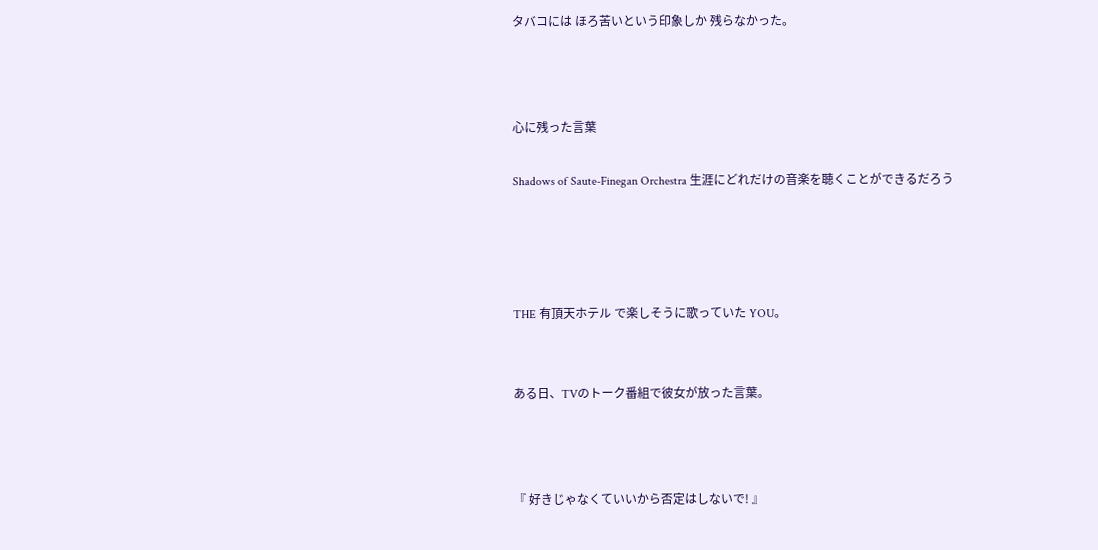タバコには ほろ苦いという印象しか 残らなかった。



心に残った言葉

Shadows of Saute-Finegan Orchestra 生涯にどれだけの音楽を聴くことができるだろう




THE 有頂天ホテル で楽しそうに歌っていた YOU。


ある日、TVのトーク番組で彼女が放った言葉。



『 好きじゃなくていいから否定はしないで! 』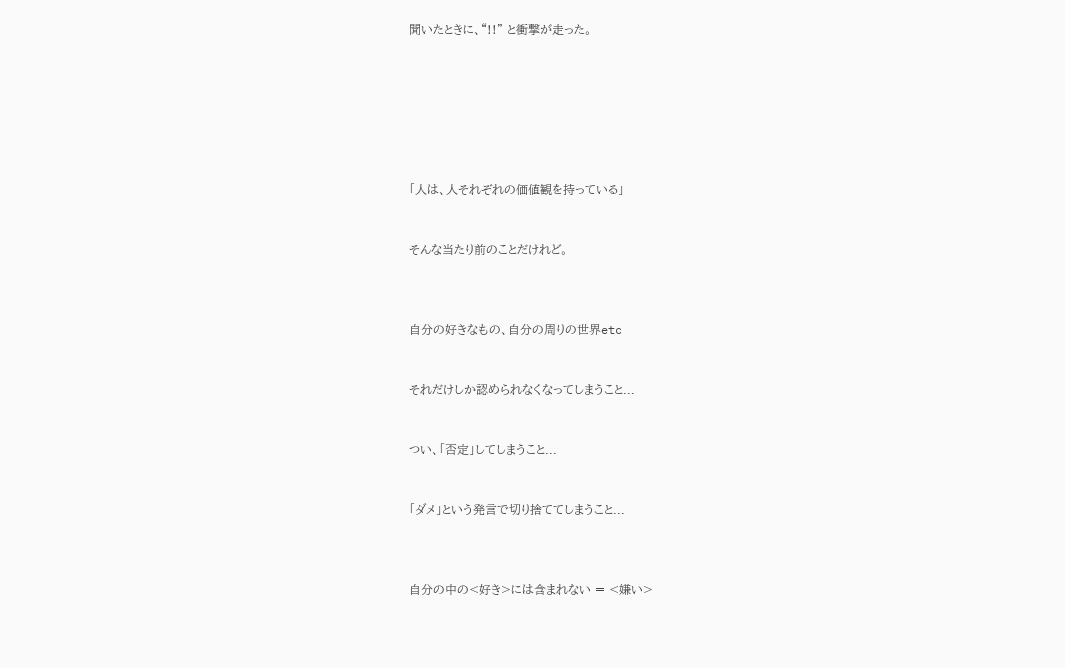聞いたときに、“!!” と衝撃が走った。







「人は、人それぞれの価値観を持っている」


そんな当たり前のことだけれど。



自分の好きなもの、自分の周りの世界etc


それだけしか認められなくなってしまうこと...


つい、「否定」してしまうこと...


「ダメ」という発言で切り捨ててしまうこと...



自分の中の<好き>には含まれない = <嫌い>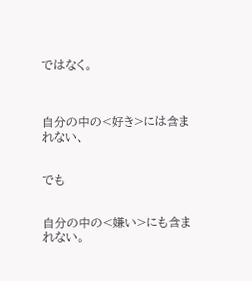ではなく。



自分の中の<好き>には含まれない、


でも


自分の中の<嫌い>にも含まれない。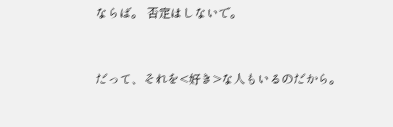ならば。 否定はしないで。


だって、それを<好き>な人もいるのだから。